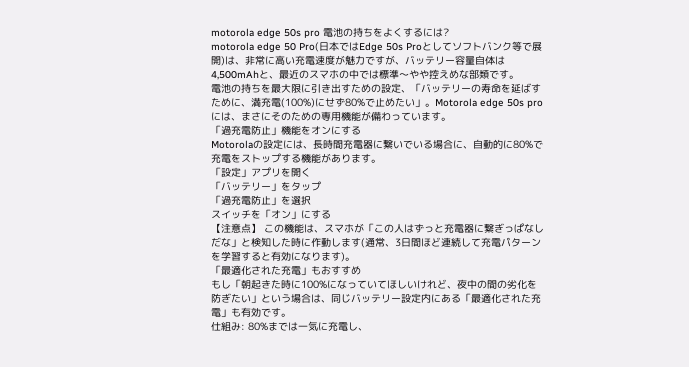motorola edge 50s pro 電池の持ちをよくするには?
motorola edge 50 Pro(日本ではEdge 50s Proとしてソフトバンク等で展開)は、非常に高い充電速度が魅力ですが、バッテリー容量自体は4,500mAhと、最近のスマホの中では標準〜やや控えめな部類です。
電池の持ちを最大限に引き出すための設定、「バッテリーの寿命を延ばすために、満充電(100%)にせず80%で止めたい」。Motorola edge 50s proには、まさにそのための専用機能が備わっています。
「過充電防止」機能をオンにする
Motorolaの設定には、長時間充電器に繋いでいる場合に、自動的に80%で充電をストップする機能があります。
「設定」アプリを開く
「バッテリー」をタップ
「過充電防止」を選択
スイッチを「オン」にする
【注意点】 この機能は、スマホが「この人はずっと充電器に繋ぎっぱなしだな」と検知した時に作動します(通常、3日間ほど連続して充電パターンを学習すると有効になります)。
「最適化された充電」もおすすめ
もし「朝起きた時に100%になっていてほしいけれど、夜中の間の劣化を防ぎたい」という場合は、同じバッテリー設定内にある「最適化された充電」も有効です。
仕組み: 80%までは一気に充電し、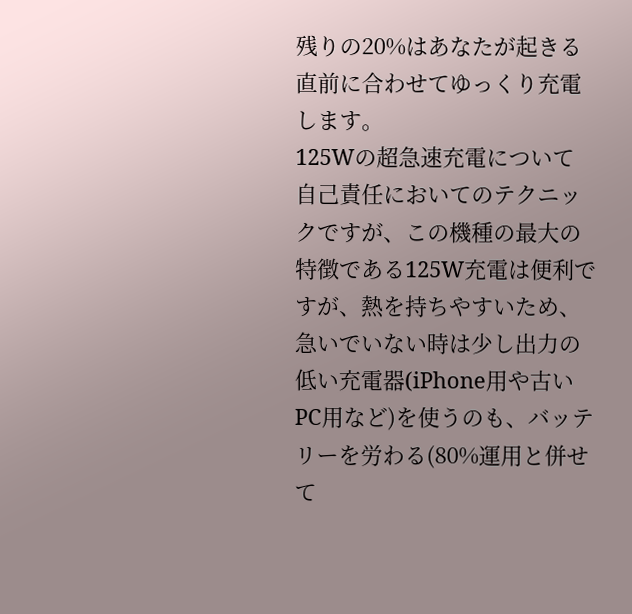残りの20%はあなたが起きる直前に合わせてゆっくり充電します。
125Wの超急速充電について
自己責任においてのテクニックですが、この機種の最大の特徴である125W充電は便利ですが、熱を持ちやすいため、急いでいない時は少し出力の低い充電器(iPhone用や古いPC用など)を使うのも、バッテリーを労わる(80%運用と併せて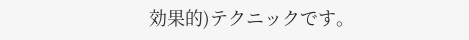効果的)テクニックです。